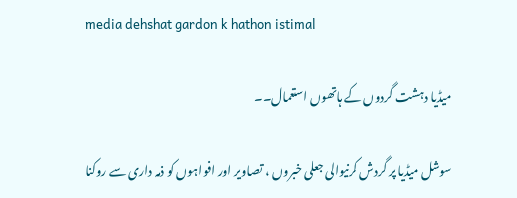media dehshat gardon k hathon istimal

میڈیا دہشت گردوں کے ہاتھوں استعمال۔۔

سوشل میڈیا پر گردش کرنیوالی جعلی خبروں ، تصاویر اور افواہوں کو ذمہ داری سے روکنا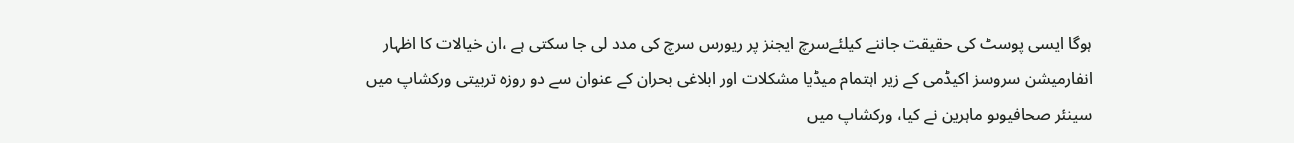ہوگا ایسی پوسٹ کی حقیقت جاننے کیلئےسرچ ایجنز پر ریورس سرچ کی مدد لی جا سکتی ہے ،ان خیالات کا اظہار انفارمیشن سروسز اکیڈمی کے زیر اہتمام میڈیا مشکلات اور ابلاغی بحران کے عنوان سے دو روزہ تربیتی ورکشاپ میں سینئر صحافیوںو ماہرین نے کیا، ورکشاپ میں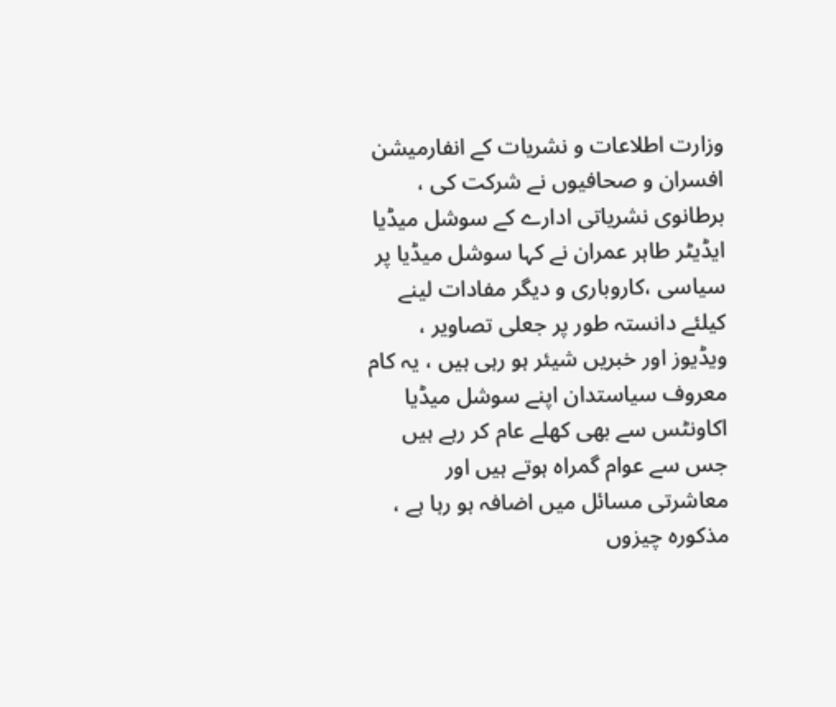وزارت اطلاعات و نشریات کے انفارمیشن افسران و صحافیوں نے شرکت کی ، برطانوی نشریاتی ادارے کے سوشل میڈیا ایڈیٹر طاہر عمران نے کہا سوشل میڈیا پر سیاسی ،کاروباری و دیگر مفادات لینے کیلئے دانستہ طور پر جعلی تصاویر ، ویڈیوز اور خبریں شیئر ہو رہی ہیں ، یہ کام معروف سیاستدان اپنے سوشل میڈیا اکاونٹس سے بھی کھلے عام کر رہے ہیں جس سے عوام گمراہ ہوتے ہیں اور معاشرتی مسائل میں اضافہ ہو رہا ہے ، مذکورہ چیزوں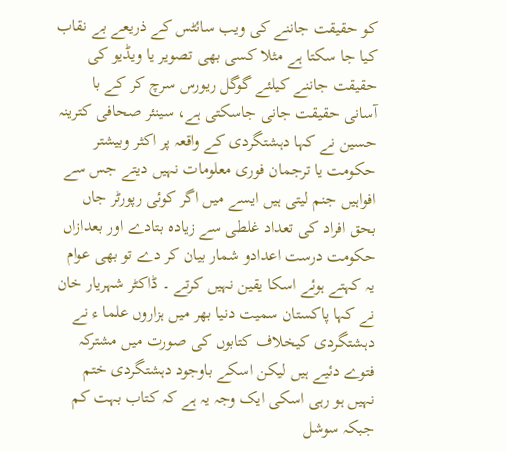کو حقیقت جاننے کی ویب سائٹس کے ذریعے بے نقاب کیا جا سکتا ہے مثلا کسی بھی تصویر یا ویڈیو کی حقیقت جاننے کیلئے گوگل ریورس سرچ کر کے با آسانی حقیقت جانی جاسکتی ہے، سینئر صحافی کترینہ حسین نے کہا دہشتگردی کے واقعہ پر اکثر وبیشتر حکومت یا ترجمان فوری معلومات نہیں دیتے جس سے افواہیں جنم لیتی ہیں ایسے میں اگر کوئی رپورٹر جاں بحق افراد کی تعداد غلطی سے زیادہ بتادے اور بعدازاں حکومت درست اعدادو شمار بیان کر دے تو بھی عوام یہ کہتے ہوئے اسکا یقین نہیں کرتے ۔ ڈاکٹر شہریار خان نے کہا پاکستان سمیت دنیا بھر میں ہزاروں علما ء نے دہشتگردی کیخلاف کتابوں کی صورت میں مشترکہ فتوے دئیے ہیں لیکن اسکے باوجود دہشتگردی ختم نہیں ہو رہی اسکی ایک وجہ یہ ہے کہ کتاب بہت کم جبکہ سوشل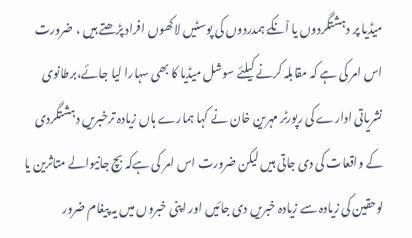میڈیا پر دہشتگردوں یا اْنکے ہمدردوں کی پوسٹیں لاکھوں افراد پڑھتے ہیں ، ضرورت اس امر کی ہے کہ مقابلہ کرنے کیلئے سوشل میڈیا کا بھی سہارا لیا جائے،برطانوی نشریاتی ادارے کی رپورٹر مہرین خان نے کہا ہمارے ہاں زیادہ ترخبریں دہشتگردی کے واقعات کی دی جاتی ہیں لیکن ضرورت اس امر کی ہےکہ بچ جانیوالے متاثرین یا لوحقین کی زیادہ سے زیادہ خبریں دی جائیں اور اپنی خبروں میں یہ پیغام ضرور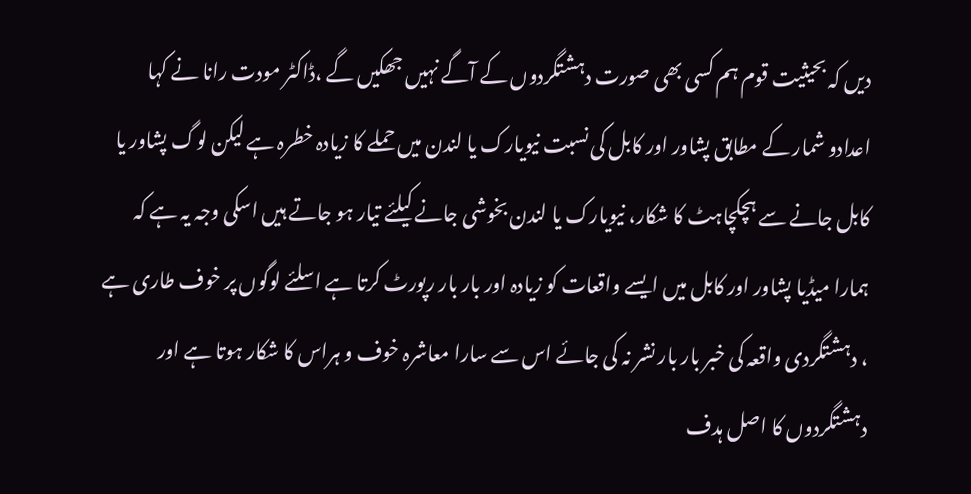دیں کہ بحیثیت قوم ہم کسی بھی صورت دہشتگردوں کے آگے نہیں جھکیں گے ،ڈاکٹر مودت رانا نے کہا اعدادو شمار کے مطابق پشاور اور کابل کی نسبت نیویارک یا لندن میں حملے کا زیادہ خطرہ ہے لیکن لوگ پشاور یا کابل جانے سے ہچکچاہٹ کا شکار، نیویارک یا لندن بخوشی جانے کیلئے تیار ہو جاتے ہیں اسکی وجہ یہ ہے کہ ہمارا میڈیا پشاور اور کابل میں ایسے واقعات کو زیادہ اور بار بار رپورٹ کرتا ہے اسلئے لوگوں پر خوف طاری ہے ، دہشتگردی واقعہ کی خبر بار بار نشر نہ کی جائے اس سے سارا معاشرہ خوف و ہراس کا شکار ہوتا ہے اور دہشتگردوں کا اصل ہدف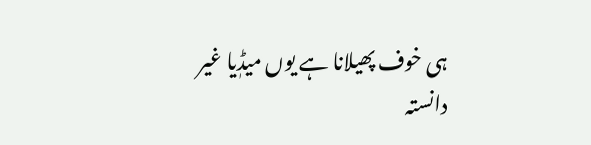ہی خوف پھیلانا ہے یوں میڈٖیا غیر دانستہ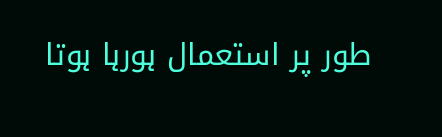طور پر استعمال ہورہا ہوتا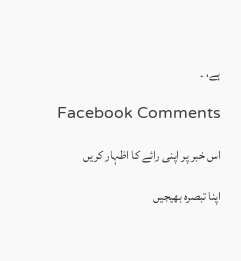ہے، ۔

Facebook Comments

اس خبر پر اپنی رائے کا اظہار کریں

اپنا تبصرہ بھیجیں